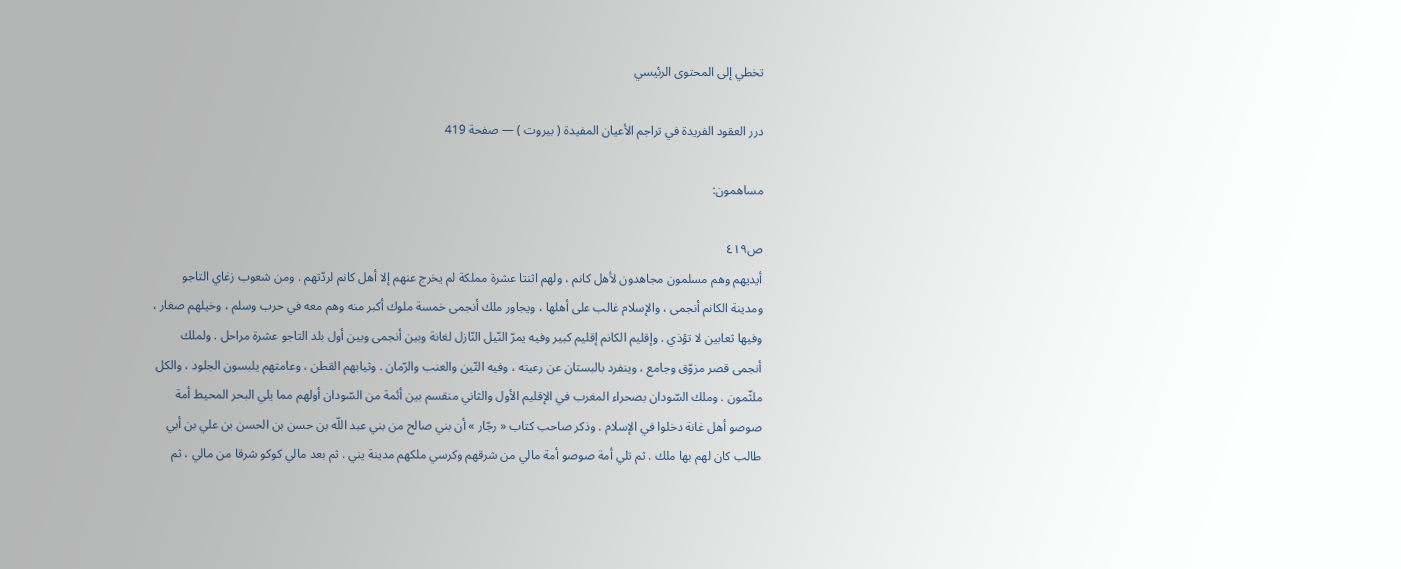تخطي إلى المحتوى الرئيسي

درر العقود الفريدة في تراجم الأعيان المفيدة ( بيروت ) — صفحة 419

مساهمون:

ص٤١٩
أيديهم وهم مسلمون مجاهدون لأهل كانم ، ولهم اثنتا عشرة مملكة لم يخرج عنهم إلا أهل كانم لردّتهم . ومن شعوب زغاي التاجو ومدينة الكانم أنجمى ، والإسلام غالب على أهلها ، ويجاور ملك أنجمى خمسة ملوك أكبر منه وهم معه في حرب وسلم ، وخيلهم صغار ، وفيها ثعابين لا تؤذي . وإقليم الكانم إقليم كبير وفيه يمرّ النّيل النّازل لغانة وبين أنجمى وبين أول بلد التاجو عشرة مراحل . ولملك أنجمى قصر مزوّق وجامع ، وينفرد بالبستان عن رعيته ، وفيه التّين والعنب والرّمان . وثيابهم القطن ، وعامتهم يلبسون الجلود ، والكل ملثّمون . وملك السّودان بصحراء المغرب في الإقليم الأول والثاني منقسم بين أئمة من السّودان أولهم مما يلي البحر المحيط أمة صوصو أهل غانة دخلوا في الإسلام . وذكر صاحب كتاب « رجّار » أن بني صالح من بني عبد اللّه بن حسن بن الحسن بن علي بن أبي طالب كان لهم بها ملك . ثم تلي أمة صوصو أمة مالي من شرقهم وكرسي ملكهم مدينة يني . ثم بعد مالي كوكو شرقا من مالي ، ثم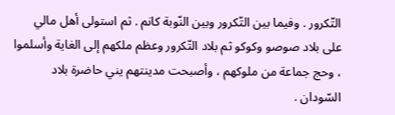التّكرور . وفيما بين التّكرور وبين النّوبة كانم . ثم استولى أهل مالي على بلاد صوصو وكوكو ثم بلاد التّكرور وعظم ملكهم إلى الغاية وأسلموا ، وحج جماعة من ملوكهم ، وأصبحت مدينتهم يني حاضرة بلاد السّودان .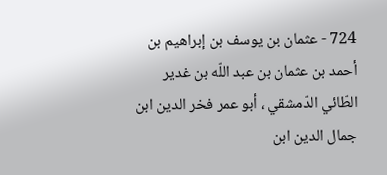724 - عثمان بن يوسف بن إبراهيم بن أحمد بن عثمان بن عبد اللّه بن غدير الطّائي الدّمشقي ، أبو عمر فخر الدين ابن جمال الدين ابن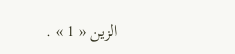الزين « 1 » .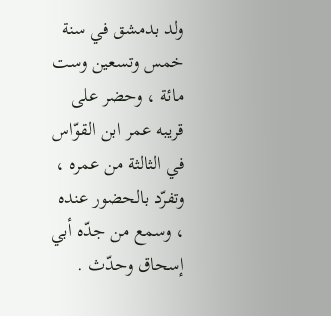ولد بدمشق في سنة خمس وتسعين وست مائة ، وحضر على قريبه عمر ابن القوّاس في الثالثة من عمره ، وتفرّد بالحضور عنده ، وسمع من جدّه أبي إسحاق وحدّث .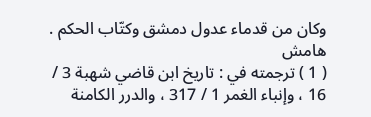وكان من قدماء عدول دمشق وكتّاب الحكم .
هامش
( 1 ) ترجمته في : تاريخ ابن قاضي شهبة 3 / 16 ، وإنباء الغمر 1 / 317 ، والدرر الكامنة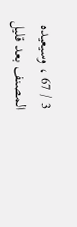3 / 67 ، وسيعيده المصنف بعد قليل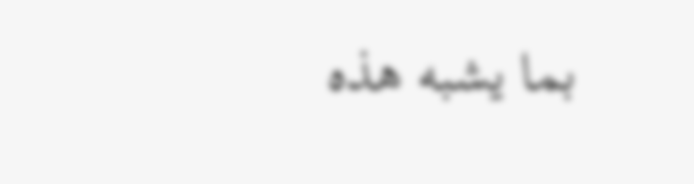بما يشبه هذه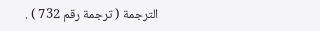الترجمة ( ترجمة رقم 732 ) .